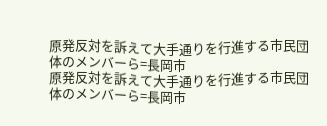原発反対を訴えて大手通りを行進する市民団体のメンバーら=長岡市
原発反対を訴えて大手通りを行進する市民団体のメンバーら=長岡市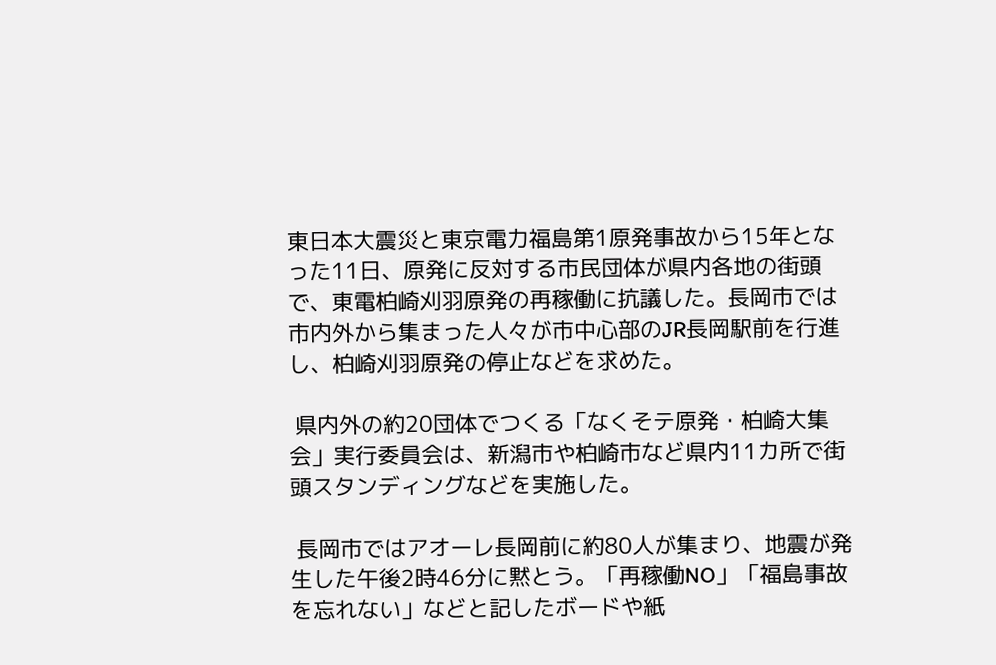東日本大震災と東京電力福島第1原発事故から15年となった11日、原発に反対する市民団体が県内各地の街頭で、東電柏崎刈羽原発の再稼働に抗議した。長岡市では市内外から集まった人々が市中心部のJR長岡駅前を行進し、柏崎刈羽原発の停止などを求めた。

 県内外の約20団体でつくる「なくそテ原発・柏崎大集会」実行委員会は、新潟市や柏崎市など県内11カ所で街頭スタンディングなどを実施した。

 長岡市ではアオーレ長岡前に約80人が集まり、地震が発生した午後2時46分に黙とう。「再稼働NO」「福島事故を忘れない」などと記したボードや紙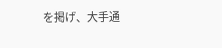を掲げ、大手通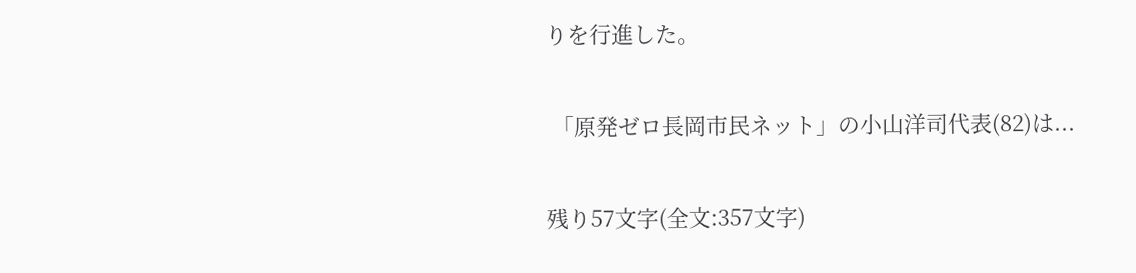りを行進した。

 「原発ゼロ長岡市民ネット」の小山洋司代表(82)は...

残り57文字(全文:357文字)